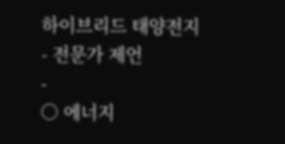하이브리드 태양전지
- 전문가 제언
-
○ 에너지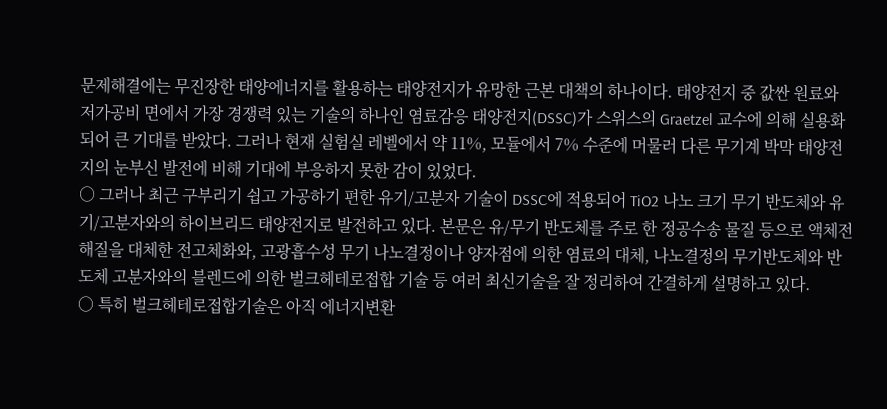문제해결에는 무진장한 태양에너지를 활용하는 태양전지가 유망한 근본 대책의 하나이다. 태양전지 중 값싼 원료와 저가공비 면에서 가장 경쟁력 있는 기술의 하나인 염료감응 태양전지(DSSC)가 스위스의 Graetzel 교수에 의해 실용화 되어 큰 기대를 받았다. 그러나 현재 실험실 레벨에서 약 11%, 모듈에서 7% 수준에 머물러 다른 무기계 박막 태양전지의 눈부신 발전에 비해 기대에 부응하지 못한 감이 있었다.
○ 그러나 최근 구부리기 쉽고 가공하기 편한 유기/고분자 기술이 DSSC에 적용되어 TiO2 나노 크기 무기 반도체와 유기/고분자와의 하이브리드 태양전지로 발전하고 있다. 본문은 유/무기 반도체를 주로 한 정공수송 물질 등으로 액체전해질을 대체한 전고체화와, 고광흡수성 무기 나노결정이나 양자점에 의한 염료의 대체, 나노결정의 무기반도체와 반도체 고분자와의 블렌드에 의한 벌크헤테로접합 기술 등 여러 최신기술을 잘 정리하여 간결하게 설명하고 있다.
○ 특히 벌크헤테로접합기술은 아직 에너지변환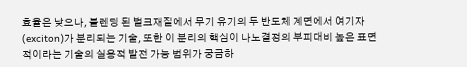효율은 낮으나, 블렌딩 된 벌크재질에서 무기 유기의 두 반도체 계면에서 여기자(exciton)가 분리되는 기술, 또한 이 분리의 핵심이 나노결정의 부피대비 높은 표면적이라는 기술의 실용적 발전 가능 범위가 궁금하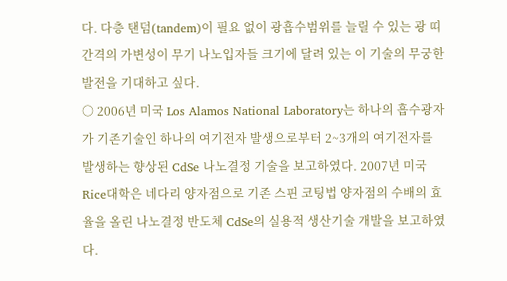다. 다층 탠덤(tandem)이 필요 없이 광흡수범위를 늘릴 수 있는 광 띠 간격의 가변성이 무기 나노입자들 크기에 달려 있는 이 기술의 무궁한 발전을 기대하고 싶다.
○ 2006년 미국 Los Alamos National Laboratory는 하나의 흡수광자가 기존기술인 하나의 여기전자 발생으로부터 2~3개의 여기전자를 발생하는 향상된 CdSe 나노결정 기술을 보고하였다. 2007년 미국 Rice대학은 네다리 양자점으로 기존 스핀 코팅법 양자점의 수배의 효율을 올린 나노결정 반도체 CdSe의 실용적 생산기술 개발을 보고하였다.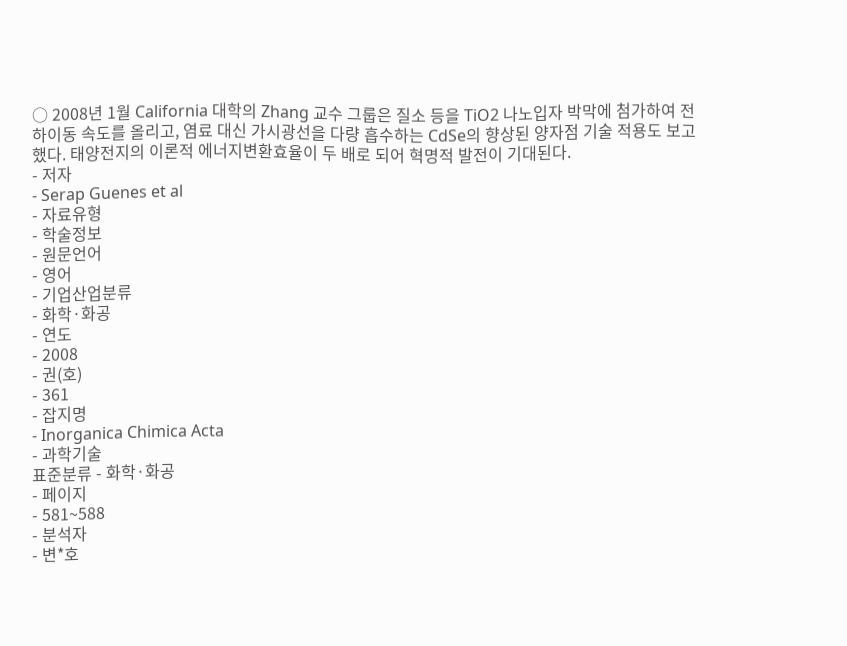○ 2008년 1월 California 대학의 Zhang 교수 그룹은 질소 등을 TiO2 나노입자 박막에 첨가하여 전하이동 속도를 올리고, 염료 대신 가시광선을 다량 흡수하는 CdSe의 향상된 양자점 기술 적용도 보고했다. 태양전지의 이론적 에너지변환효율이 두 배로 되어 혁명적 발전이 기대된다.
- 저자
- Serap Guenes et al
- 자료유형
- 학술정보
- 원문언어
- 영어
- 기업산업분류
- 화학·화공
- 연도
- 2008
- 권(호)
- 361
- 잡지명
- Inorganica Chimica Acta
- 과학기술
표준분류 - 화학·화공
- 페이지
- 581~588
- 분석자
- 변*호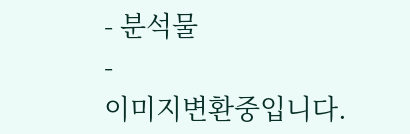- 분석물
-
이미지변환중입니다.